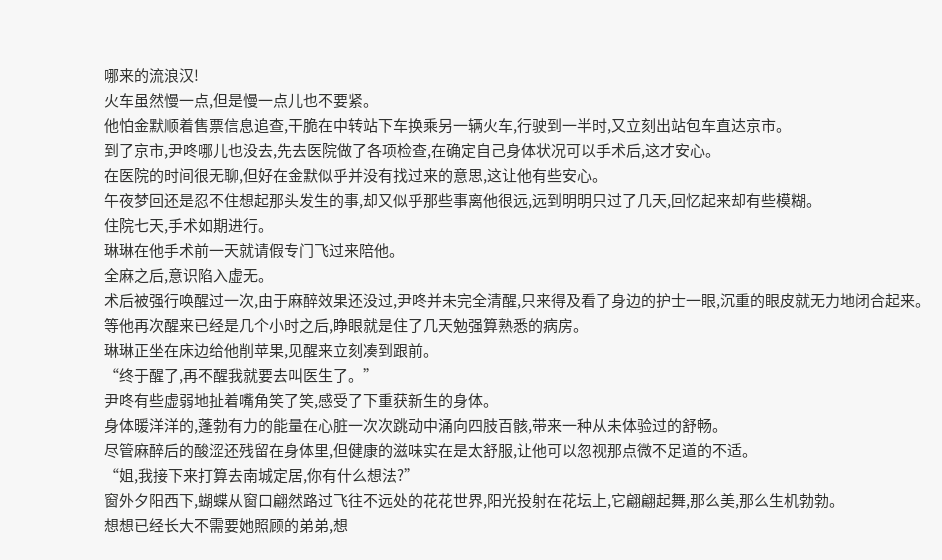哪来的流浪汉!
火车虽然慢一点,但是慢一点儿也不要紧。
他怕金默顺着售票信息追查,干脆在中转站下车换乘另一辆火车,行驶到一半时,又立刻出站包车直达京市。
到了京市,尹咚哪儿也没去,先去医院做了各项检查,在确定自己身体状况可以手术后,这才安心。
在医院的时间很无聊,但好在金默似乎并没有找过来的意思,这让他有些安心。
午夜梦回还是忍不住想起那头发生的事,却又似乎那些事离他很远,远到明明只过了几天,回忆起来却有些模糊。
住院七天,手术如期进行。
琳琳在他手术前一天就请假专门飞过来陪他。
全麻之后,意识陷入虚无。
术后被强行唤醒过一次,由于麻醉效果还没过,尹咚并未完全清醒,只来得及看了身边的护士一眼,沉重的眼皮就无力地闭合起来。
等他再次醒来已经是几个小时之后,睁眼就是住了几天勉强算熟悉的病房。
琳琳正坐在床边给他削苹果,见醒来立刻凑到跟前。
“终于醒了,再不醒我就要去叫医生了。”
尹咚有些虚弱地扯着嘴角笑了笑,感受了下重获新生的身体。
身体暖洋洋的,蓬勃有力的能量在心脏一次次跳动中涌向四肢百骸,带来一种从未体验过的舒畅。
尽管麻醉后的酸涩还残留在身体里,但健康的滋味实在是太舒服,让他可以忽视那点微不足道的不适。
“姐,我接下来打算去南城定居,你有什么想法?”
窗外夕阳西下,蝴蝶从窗口翩然路过飞往不远处的花花世界,阳光投射在花坛上,它翩翩起舞,那么美,那么生机勃勃。
想想已经长大不需要她照顾的弟弟,想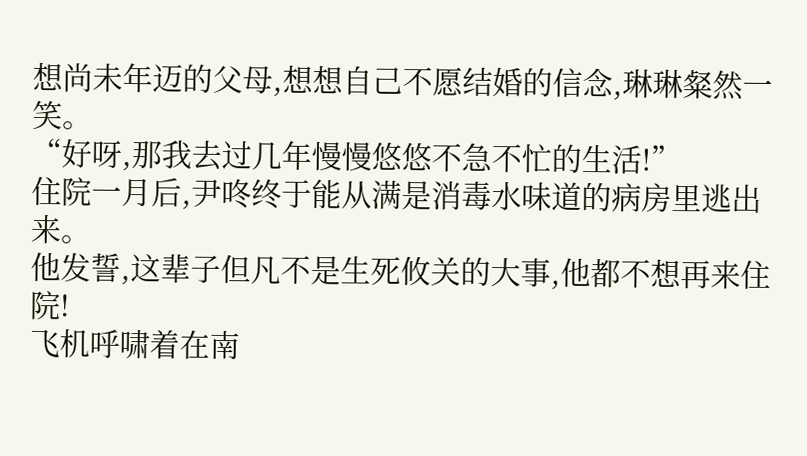想尚未年迈的父母,想想自己不愿结婚的信念,琳琳粲然一笑。
“好呀,那我去过几年慢慢悠悠不急不忙的生活!”
住院一月后,尹咚终于能从满是消毒水味道的病房里逃出来。
他发誓,这辈子但凡不是生死攸关的大事,他都不想再来住院!
飞机呼啸着在南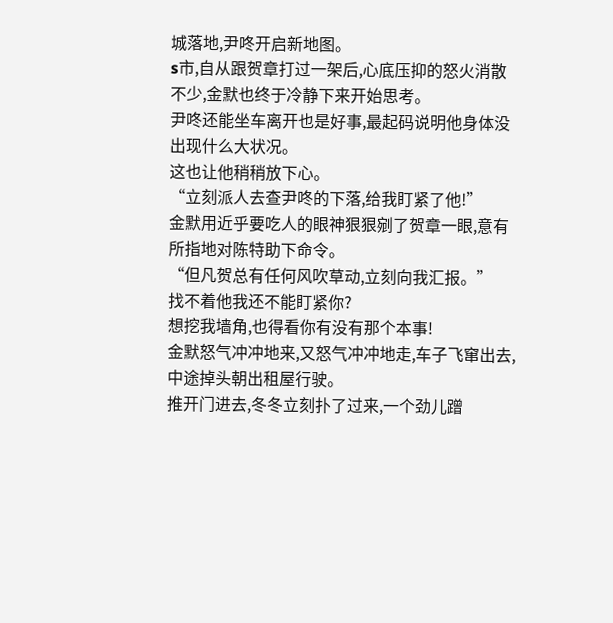城落地,尹咚开启新地图。
s市,自从跟贺章打过一架后,心底压抑的怒火消散不少,金默也终于冷静下来开始思考。
尹咚还能坐车离开也是好事,最起码说明他身体没出现什么大状况。
这也让他稍稍放下心。
“立刻派人去查尹咚的下落,给我盯紧了他!”
金默用近乎要吃人的眼神狠狠剜了贺章一眼,意有所指地对陈特助下命令。
“但凡贺总有任何风吹草动,立刻向我汇报。”
找不着他我还不能盯紧你?
想挖我墙角,也得看你有没有那个本事!
金默怒气冲冲地来,又怒气冲冲地走,车子飞窜出去,中途掉头朝出租屋行驶。
推开门进去,冬冬立刻扑了过来,一个劲儿蹭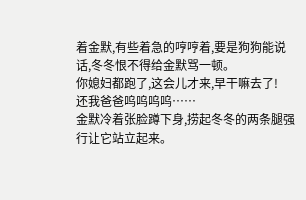着金默,有些着急的哼哼着,要是狗狗能说话,冬冬恨不得给金默骂一顿。
你媳妇都跑了,这会儿才来,早干嘛去了!
还我爸爸呜呜呜呜……
金默冷着张脸蹲下身,捞起冬冬的两条腿强行让它站立起来。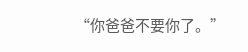“你爸爸不要你了。”